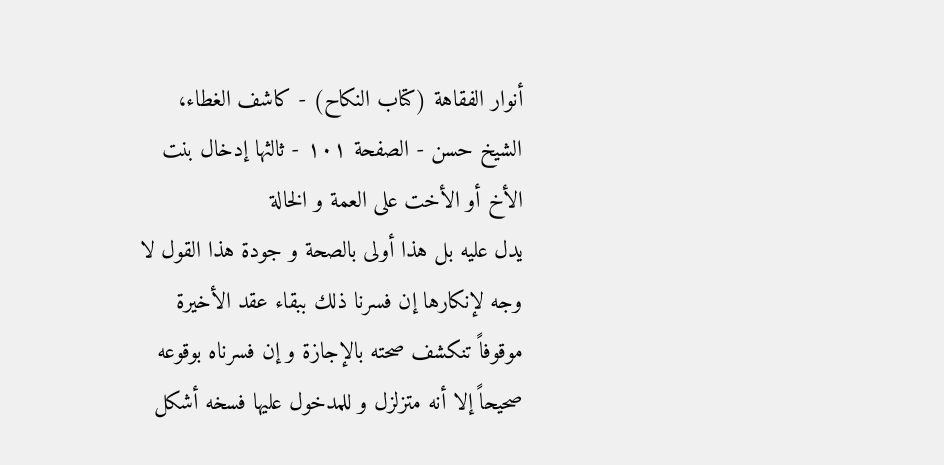أنوار الفقاهة (كتاب النكاح) - كاشف الغطاء، الشيخ حسن - الصفحة ١٠١ - ثالثها إدخال بنت الأخ أو الأخت على العمة و الخالة
يدل عليه بل هذا أولى بالصحة و جودة هذا القول لا وجه لإنكارها إن فسرنا ذلك ببقاء عقد الأخيرة موقوفاً تنكشف صحته بالإجازة و إن فسرناه بوقوعه صحيحاً إلا أنه متزلزل و للمدخول عليها فسخه أشكل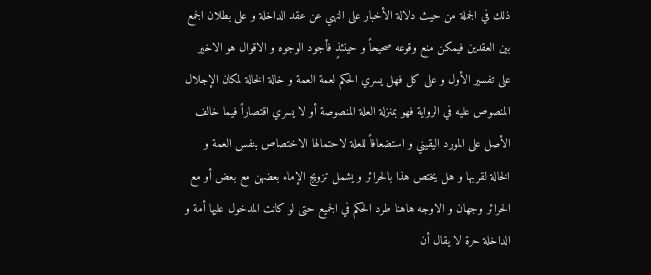ذلك في الجملة من حيث دلالة الأخبار على النهي عن عقد الداخلة و على بطلان الجمع بين العقدين فيمكن منع وقوعه صحيحاً و حينئذٍ فأجود الوجوه و الاقوال هو الاخير على تفسير الأول و على كل فهل يسري الحكم لعمة العمة و خالة الخالة لمكان الإجلال المنصوص عليه في الرواية فهو بمنزلة العلة المنصوصة أو لا يسري اقتصاراً فيما خالف الأصل على المورد اليقيني و استضعافاً للعلة لاحتمالها الاختصاص بنفس العمة و الخالة لقربها و هل يختص هذا بالحرائر و يشمل تزويج الإماء بعضهن مع بعض أو مع الحرائر وجهان و الاوجه هاهنا طرد الحكم في الجميع حتى لو كانت المدخول عليها أمة و الداخلة حرة لا يقال أن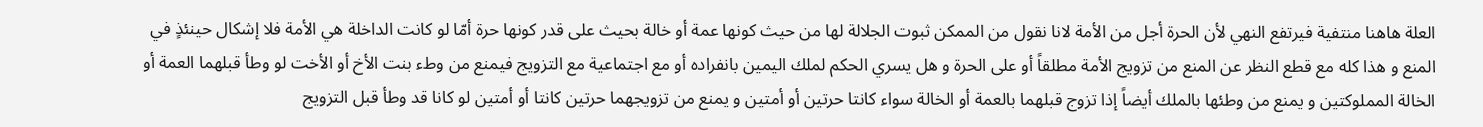العلة هاهنا منتفية فيرتفع النهي لأن الحرة أجل من الأمة لانا نقول من الممكن ثبوت الجلالة لها من حيث كونها عمة أو خالة بحيث على قدر كونها حرة أمّا لو كانت الداخلة هي الأمة فلا إشكال حينئذٍ في المنع و هذا كله مع قطع النظر عن المنع من تزويج الأمة مطلقاً أو على الحرة و هل يسري الحكم لملك اليمين بانفراده أو مع اجتماعية مع التزويج فيمنع من وطء بنت الأخ أو الأخت لو وطأ قبلهما العمة أو الخالة المملوكتين و يمنع من وطئها بالملك أيضاً إذا تزوج قبلهما بالعمة أو الخالة سواء كانتا حرتين أو أمتين و يمنع من تزويجهما حرتين كانتا أو أمتين لو كانا قد وطأ قبل التزويج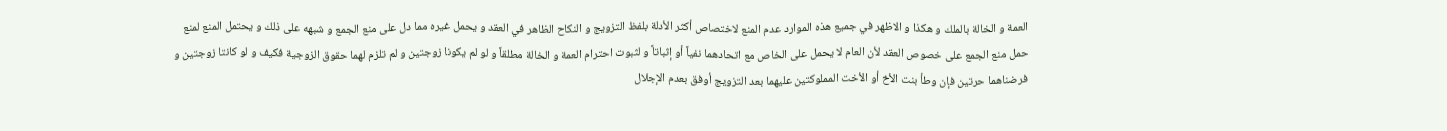العمة و الخالة بالملك و هكذا و الاظهر في جميع هذه الموارد عدم المنع لاختصاص أكثر الأدلة بلفظ التزويج و النكاح الظاهر في العقد و يحمل غيره مما دل على منع الجمع و شبهه على ذلك و يحتمل المنع لمنع حمل منع الجمع على خصوص العقد لأن العام لا يحمل على الخاص مع اتحادهما نفياً أو إثباتاً و لثبوت احترام العمة و الخالة مطلقاً و لو لم يكونا زوجتين و لم تلزم لهما حقوق الزوجية فكيف و لو كانتا زوجتين و فرضناهما حرتين فإن وطأ بنت الأخ أو الأخت المملوكتين عليهما بعد التزويج أوفق بعدم الإجلال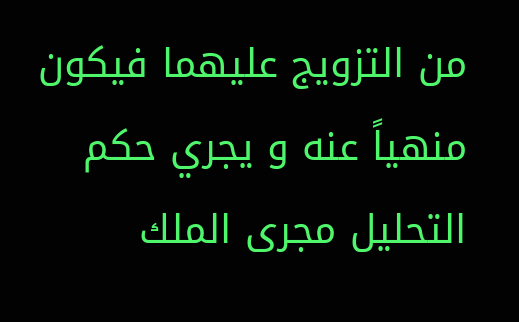من التزويج عليهما فيكون منهياً عنه و يجري حكم التحليل مجرى الملك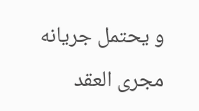و يحتمل جريانه مجرى العقد